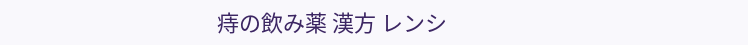痔の飲み薬 漢方 レンシ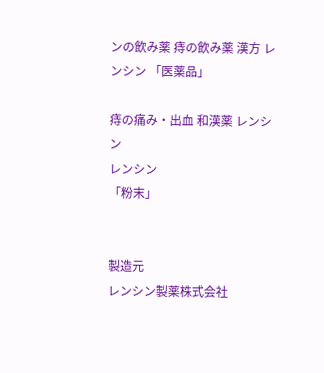ンの飲み薬 痔の飲み薬 漢方 レンシン 「医薬品」

痔の痛み・出血 和漢薬 レンシン
レンシン
「粉末」


製造元
レンシン製薬株式会社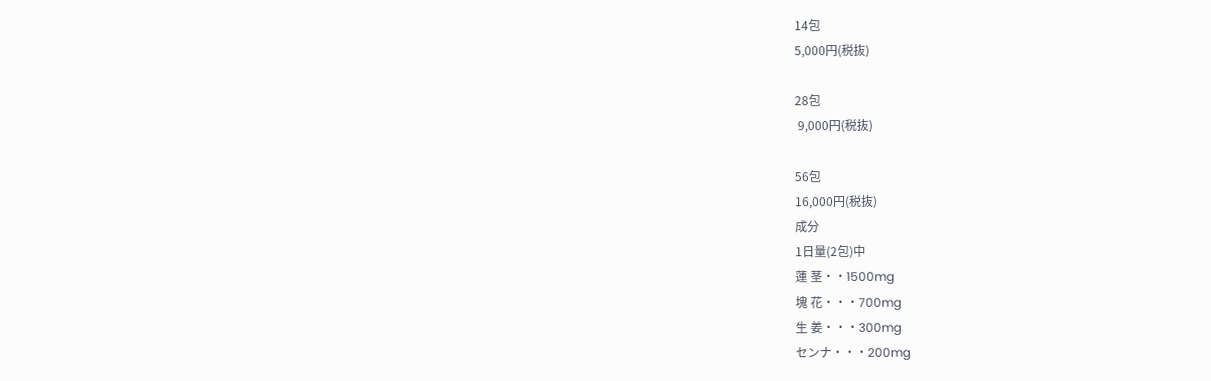14包
5,000円(税抜)

28包
 9,000円(税抜)

56包
16,000円(税抜)
成分
1日量(2包)中
蓮 茎・・1500mg
塊 花・・・700mg
生 姜・・・300mg
センナ・・・200mg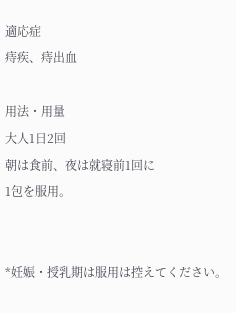適応症
痔疾、痔出血

用法・用量
大人1日2回
朝は食前、夜は就寝前1回に
1包を服用。


*妊娠・授乳期は服用は控えてください。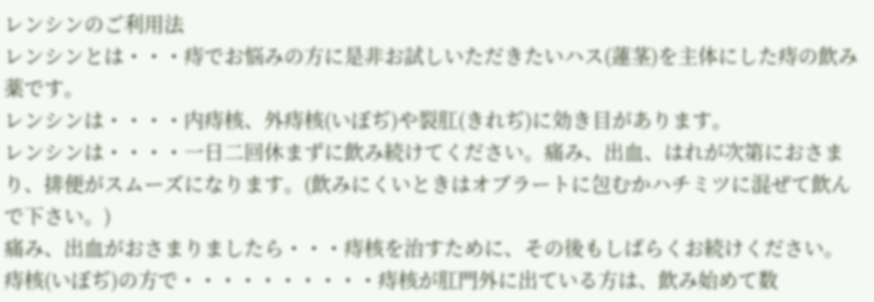レンシンのご利用法
レンシンとは・・・痔でお悩みの方に是非お試しいただきたいハス(蓮茎)を主体にした痔の飲み薬です。
レンシンは・・・・内痔核、外痔核(いぼぢ)や裂肛(きれぢ)に効き目があります。
レンシンは・・・・一日二回休まずに飲み続けてください。痛み、出血、はれが次第におさまり、排便がスムーズになります。(飲みにくいときはオブラートに包むかハチミツに混ぜて飲んで下さい。)
痛み、出血がおさまりましたら・・・痔核を治すために、その後もしばらくお続けください。
痔核(いぼぢ)の方で・・・・・・・・・・痔核が肛門外に出ている方は、飲み始めて数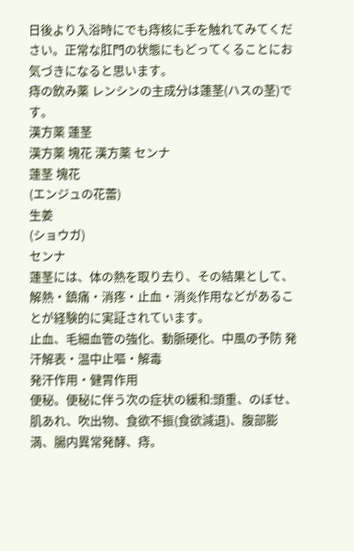日後より入浴時にでも痔核に手を触れてみてください。正常な肛門の状態にもどってくることにお気づきになると思います。
痔の飲み薬 レンシンの主成分は蓮茎(ハスの茎)です。
漢方薬 蓮茎
漢方薬 塊花 漢方薬 センナ
蓮茎 塊花
(エンジュの花蕾)
生姜
(ショウガ)
センナ
蓮茎には、体の熱を取り去り、その結果として、解熱・鎮痛・消疼・止血・消炎作用などがあることが経験的に実証されています。
止血、毛細血管の強化、動脈硬化、中風の予防 発汗解表・温中止嘔・解毒
発汗作用・健胃作用
便秘。便秘に伴う次の症状の緩和:頭重、のぼせ、肌あれ、吹出物、食欲不振(食欲減退)、腹部膨満、腸内異常発酵、痔。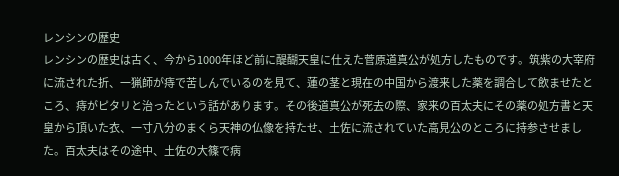レンシンの歴史
レンシンの歴史は古く、今から1000年ほど前に醍醐天皇に仕えた菅原道真公が処方したものです。筑紫の大宰府に流された折、一猟師が痔で苦しんでいるのを見て、蓮の茎と現在の中国から渡来した薬を調合して飲ませたところ、痔がピタリと治ったという話があります。その後道真公が死去の際、家来の百太夫にその薬の処方書と天皇から頂いた衣、一寸八分のまくら天神の仏像を持たせ、土佐に流されていた高見公のところに持参させました。百太夫はその途中、土佐の大篠で病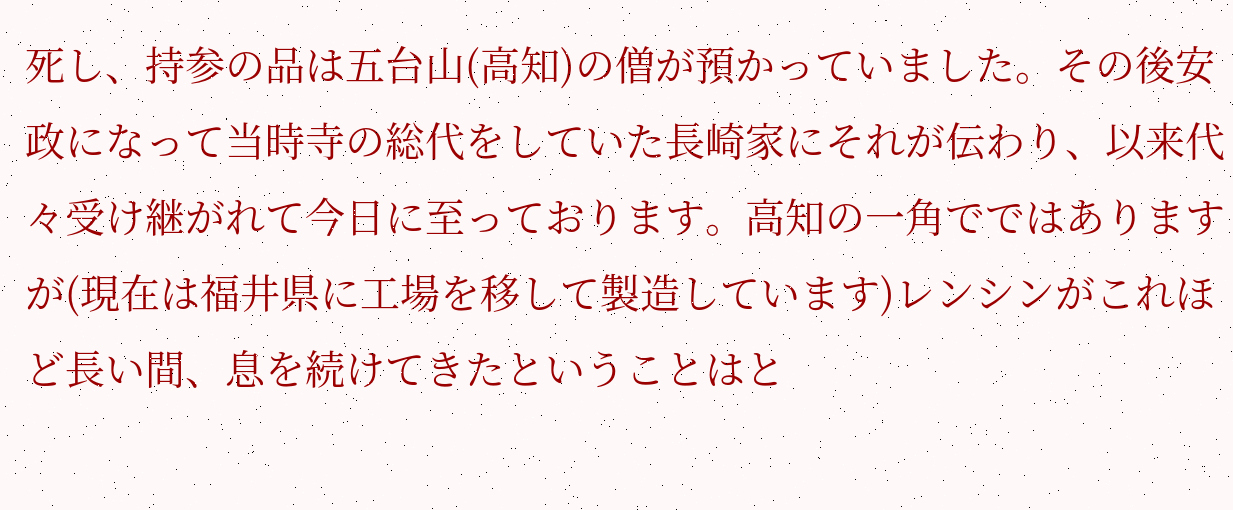死し、持参の品は五台山(高知)の僧が預かっていました。その後安政になって当時寺の総代をしていた長崎家にそれが伝わり、以来代々受け継がれて今日に至っております。高知の一角でではありますが(現在は福井県に工場を移して製造しています)レンシンがこれほど長い間、息を続けてきたということはと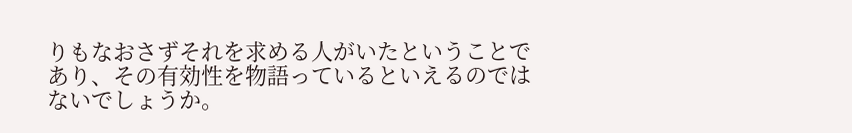りもなおさずそれを求める人がいたということであり、その有効性を物語っているといえるのではないでしょうか。